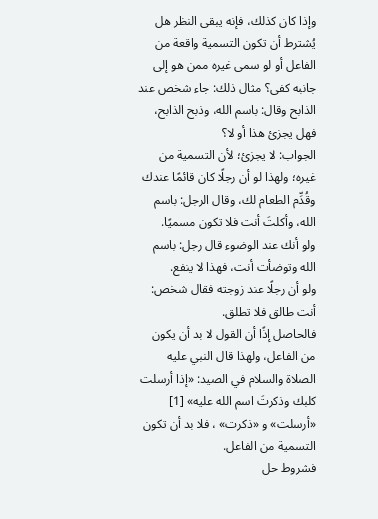وإذا كان كذلك، فإنه يبقى النظر هل يُشترط أن تكون التسمية واقعة من الفاعل أو لو سمى غيره ممن هو إلى جانبه كفى؟ مثال ذلك: جاء شخص عند الذابح وقال: باسم الله، وذبح الذابح، فهل يجزئ هذا أو لا؟
الجواب: لا يجزئ؛ لأن التسمية من غيره؛ ولهذا لو أن رجلًا كان قائمًا عندك وقُدِّم الطعام لك، وقال الرجل: باسم الله، وأكلتَ أنت فلا تكون مسميًا.
ولو أنك عند الوضوء قال رجل: باسم الله وتوضأت أنت، فهذا لا ينفع.
ولو أن رجلًا عند زوجته فقال شخص: أنت طالق فلا تطلق.
فالحاصل إذًا أن القول لا بد أن يكون من الفاعل، ولهذا قال النبي عليه الصلاة والسلام في الصيد: «إذا أرسلت كلبك وذكرتَ اسم الله عليه» [1] «أرسلت» و «ذكرت» ، فلا بد أن تكون التسمية من الفاعل.
فشروط حل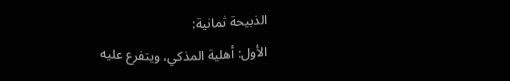الذبيحة ثمانية:
الأول: أهلية المذكي، ويتفرع عليه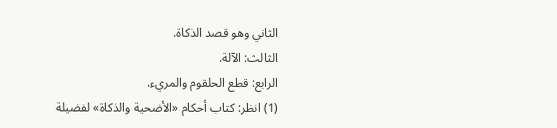الثاني وهو قصد الذكاة.
الثالث: الآلة.
الرابع: قطع الحلقوم والمريء.
(1) انظر: كتاب أحكام «الأضحية والذكاة» لفضيلة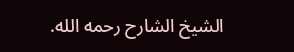الشيخ الشارح رحمه الله.